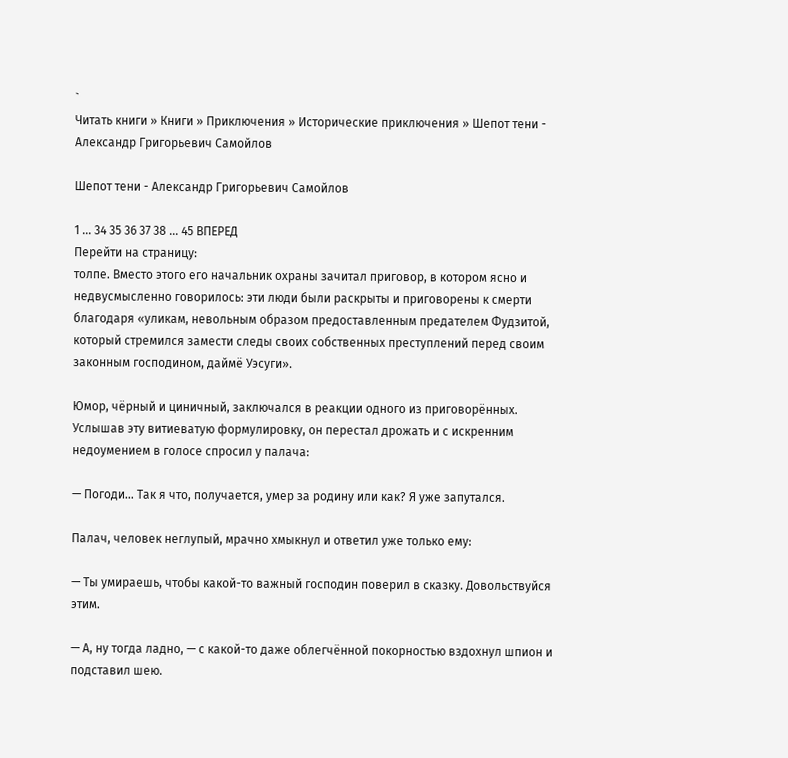`
Читать книги » Книги » Приключения » Исторические приключения » Шепот тени - Александр Григорьевич Самойлов

Шепот тени - Александр Григорьевич Самойлов

1 ... 34 35 36 37 38 ... 45 ВПЕРЕД
Перейти на страницу:
толпе. Вместо этого его начальник охраны зачитал приговор, в котором ясно и недвусмысленно говорилось: эти люди были раскрыты и приговорены к смерти благодаря «уликам, невольным образом предоставленным предателем Фудзитой, который стремился замести следы своих собственных преступлений перед своим законным господином, даймё Уэсуги».

Юмор, чёрный и циничный, заключался в реакции одного из приговорённых. Услышав эту витиеватую формулировку, он перестал дрожать и с искренним недоумением в голосе спросил у палача:

— Погоди… Так я что, получается, умер за родину или как? Я уже запутался.

Палач, человек неглупый, мрачно хмыкнул и ответил уже только ему:

— Ты умираешь, чтобы какой-то важный господин поверил в сказку. Довольствуйся этим.

— А, ну тогда ладно, — с какой-то даже облегчённой покорностью вздохнул шпион и подставил шею.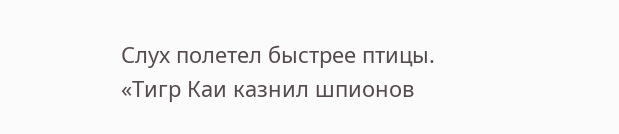Слух полетел быстрее птицы. «Тигр Каи казнил шпионов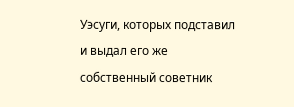Уэсуги, которых подставил и выдал его же собственный советник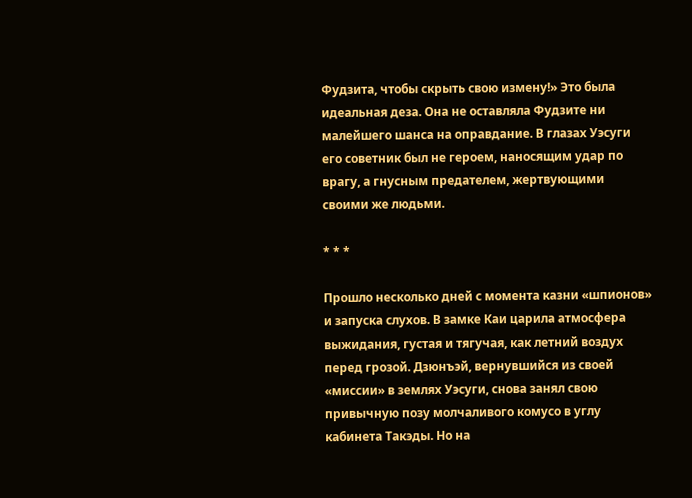Фудзита, чтобы скрыть свою измену!» Это была идеальная деза. Она не оставляла Фудзите ни малейшего шанса на оправдание. В глазах Уэсуги его советник был не героем, наносящим удар по врагу, а гнусным предателем, жертвующими своими же людьми.

* * *

Прошло несколько дней с момента казни «шпионов» и запуска слухов. В замке Каи царила атмосфера выжидания, густая и тягучая, как летний воздух перед грозой. Дзюнъэй, вернувшийся из своей «миссии» в землях Уэсуги, снова занял свою привычную позу молчаливого комусо в углу кабинета Такэды. Но на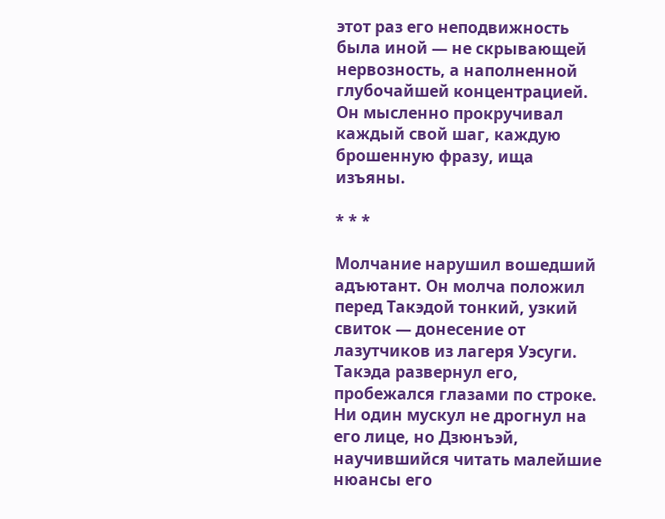этот раз его неподвижность была иной — не скрывающей нервозность, а наполненной глубочайшей концентрацией. Он мысленно прокручивал каждый свой шаг, каждую брошенную фразу, ища изъяны.

* * *

Молчание нарушил вошедший адъютант. Он молча положил перед Такэдой тонкий, узкий свиток — донесение от лазутчиков из лагеря Уэсуги. Такэда развернул его, пробежался глазами по строке. Ни один мускул не дрогнул на его лице, но Дзюнъэй, научившийся читать малейшие нюансы его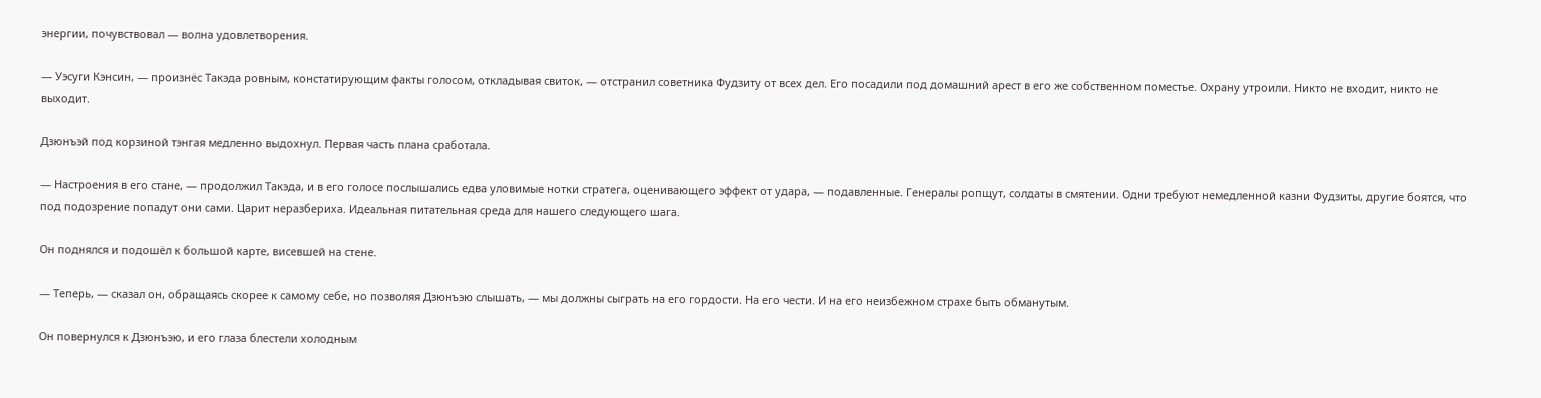энергии, почувствовал — волна удовлетворения.

— Уэсуги Кэнсин, — произнёс Такэда ровным, констатирующим факты голосом, откладывая свиток, — отстранил советника Фудзиту от всех дел. Его посадили под домашний арест в его же собственном поместье. Охрану утроили. Никто не входит, никто не выходит.

Дзюнъэй под корзиной тэнгая медленно выдохнул. Первая часть плана сработала.

— Настроения в его стане, — продолжил Такэда, и в его голосе послышались едва уловимые нотки стратега, оценивающего эффект от удара, — подавленные. Генералы ропщут, солдаты в смятении. Одни требуют немедленной казни Фудзиты, другие боятся, что под подозрение попадут они сами. Царит неразбериха. Идеальная питательная среда для нашего следующего шага.

Он поднялся и подошёл к большой карте, висевшей на стене.

— Теперь, — сказал он, обращаясь скорее к самому себе, но позволяя Дзюнъэю слышать, — мы должны сыграть на его гордости. На его чести. И на его неизбежном страхе быть обманутым.

Он повернулся к Дзюнъэю, и его глаза блестели холодным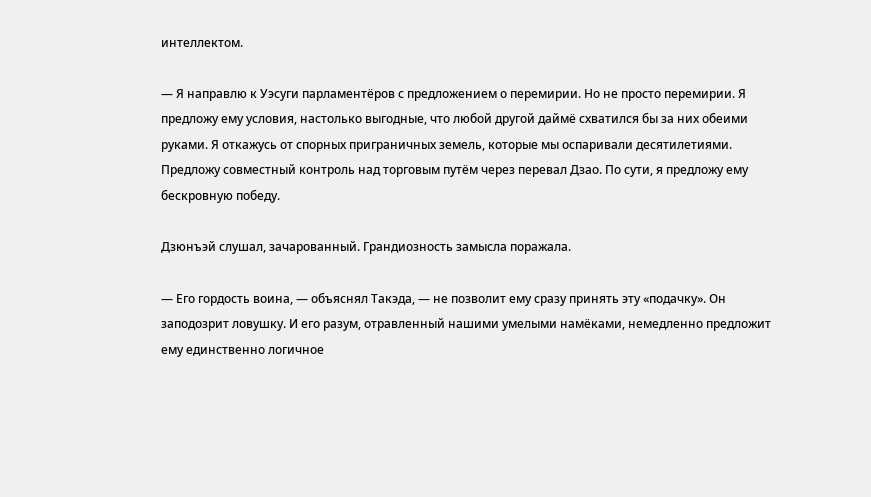интеллектом.

— Я направлю к Уэсуги парламентёров с предложением о перемирии. Но не просто перемирии. Я предложу ему условия, настолько выгодные, что любой другой даймё схватился бы за них обеими руками. Я откажусь от спорных приграничных земель, которые мы оспаривали десятилетиями. Предложу совместный контроль над торговым путём через перевал Дзао. По сути, я предложу ему бескровную победу.

Дзюнъэй слушал, зачарованный. Грандиозность замысла поражала.

— Его гордость воина, — объяснял Такэда, — не позволит ему сразу принять эту «подачку». Он заподозрит ловушку. И его разум, отравленный нашими умелыми намёками, немедленно предложит ему единственно логичное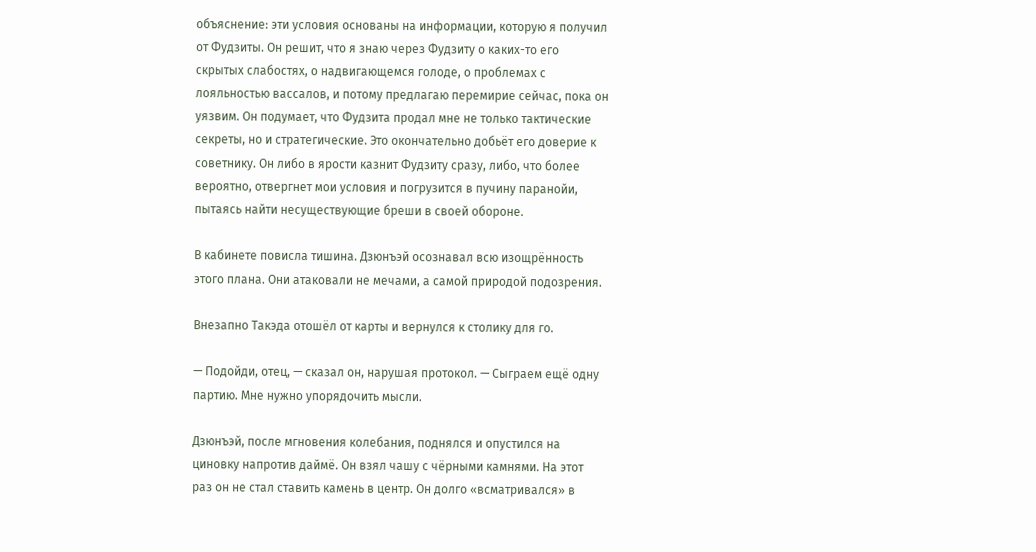объяснение: эти условия основаны на информации, которую я получил от Фудзиты. Он решит, что я знаю через Фудзиту о каких-то его скрытых слабостях, о надвигающемся голоде, о проблемах с лояльностью вассалов, и потому предлагаю перемирие сейчас, пока он уязвим. Он подумает, что Фудзита продал мне не только тактические секреты, но и стратегические. Это окончательно добьёт его доверие к советнику. Он либо в ярости казнит Фудзиту сразу, либо, что более вероятно, отвергнет мои условия и погрузится в пучину паранойи, пытаясь найти несуществующие бреши в своей обороне.

В кабинете повисла тишина. Дзюнъэй осознавал всю изощрённость этого плана. Они атаковали не мечами, а самой природой подозрения.

Внезапно Такэда отошёл от карты и вернулся к столику для го.

— Подойди, отец, — сказал он, нарушая протокол. — Сыграем ещё одну партию. Мне нужно упорядочить мысли.

Дзюнъэй, после мгновения колебания, поднялся и опустился на циновку напротив даймё. Он взял чашу с чёрными камнями. На этот раз он не стал ставить камень в центр. Он долго «всматривался» в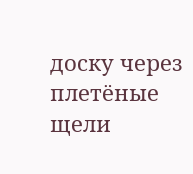доску через плетёные щели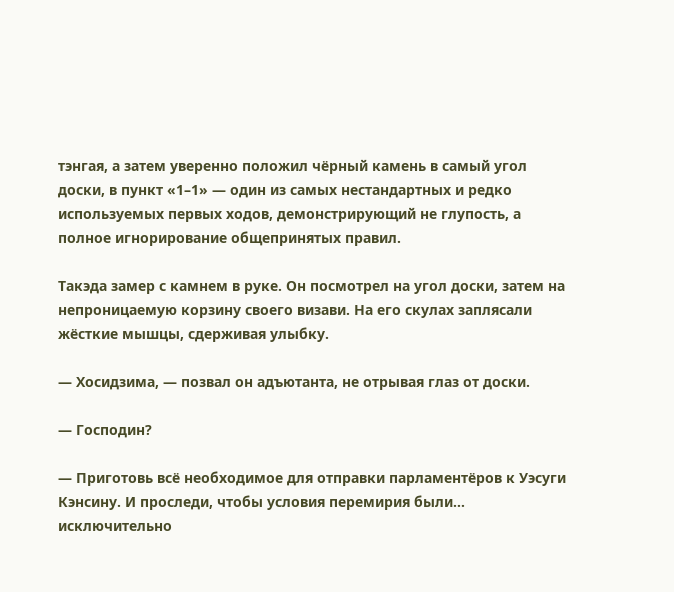тэнгая, а затем уверенно положил чёрный камень в самый угол доски, в пункт «1–1» — один из самых нестандартных и редко используемых первых ходов, демонстрирующий не глупость, а полное игнорирование общепринятых правил.

Такэда замер с камнем в руке. Он посмотрел на угол доски, затем на непроницаемую корзину своего визави. На его скулах заплясали жёсткие мышцы, сдерживая улыбку.

— Хосидзима, — позвал он адъютанта, не отрывая глаз от доски.

— Господин?

— Приготовь всё необходимое для отправки парламентёров к Уэсуги Кэнсину. И проследи, чтобы условия перемирия были… исключительно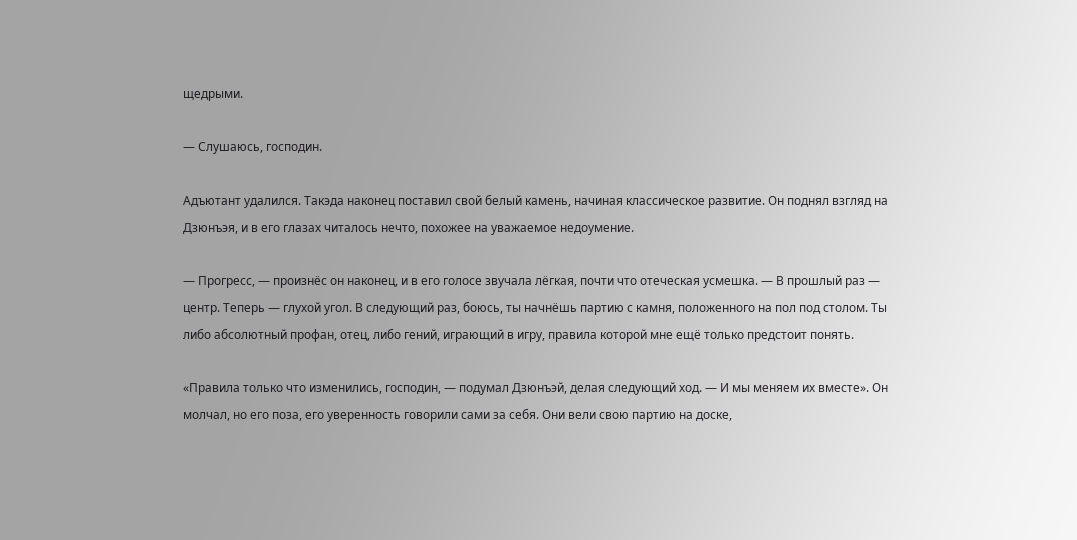щедрыми.

— Слушаюсь, господин.

Адъютант удалился. Такэда наконец поставил свой белый камень, начиная классическое развитие. Он поднял взгляд на Дзюнъэя, и в его глазах читалось нечто, похожее на уважаемое недоумение.

— Прогресс, — произнёс он наконец, и в его голосе звучала лёгкая, почти что отеческая усмешка. — В прошлый раз — центр. Теперь — глухой угол. В следующий раз, боюсь, ты начнёшь партию с камня, положенного на пол под столом. Ты либо абсолютный профан, отец, либо гений, играющий в игру, правила которой мне ещё только предстоит понять.

«Правила только что изменились, господин, — подумал Дзюнъэй, делая следующий ход. — И мы меняем их вместе». Он молчал, но его поза, его уверенность говорили сами за себя. Они вели свою партию на доске,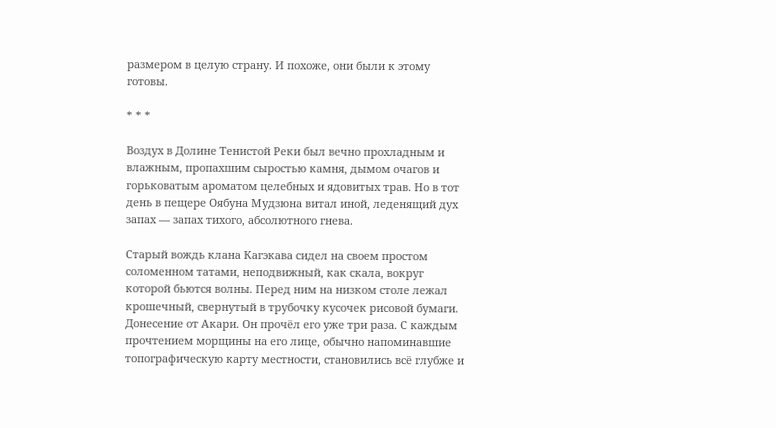размером в целую страну. И похоже, они были к этому готовы.

* * *

Воздух в Долине Тенистой Реки был вечно прохладным и влажным, пропахшим сыростью камня, дымом очагов и горьковатым ароматом целебных и ядовитых трав. Но в тот день в пещере Оябуна Мудзюна витал иной, леденящий дух запах — запах тихого, абсолютного гнева.

Старый вождь клана Кагэкава сидел на своем простом соломенном татами, неподвижный, как скала, вокруг которой бьются волны. Перед ним на низком столе лежал крошечный, свернутый в трубочку кусочек рисовой бумаги. Донесение от Акари. Он прочёл его уже три раза. С каждым прочтением морщины на его лице, обычно напоминавшие топографическую карту местности, становились всё глубже и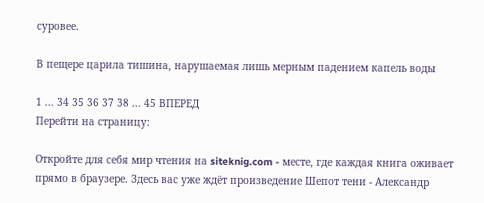суровее.

В пещере царила тишина, нарушаемая лишь мерным падением капель воды

1 ... 34 35 36 37 38 ... 45 ВПЕРЕД
Перейти на страницу:

Откройте для себя мир чтения на siteknig.com - месте, где каждая книга оживает прямо в браузере. Здесь вас уже ждёт произведение Шепот тени - Александр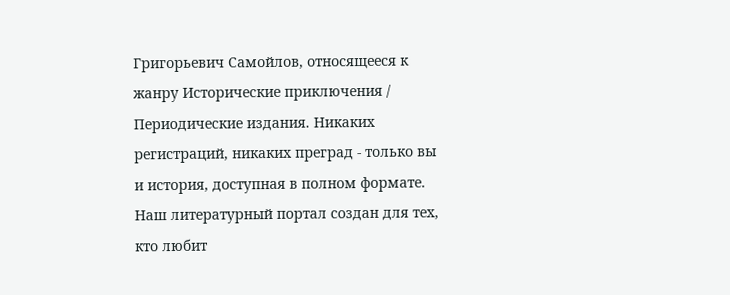Григорьевич Самойлов, относящееся к жанру Исторические приключения / Периодические издания. Никаких регистраций, никаких преград - только вы и история, доступная в полном формате. Наш литературный портал создан для тех, кто любит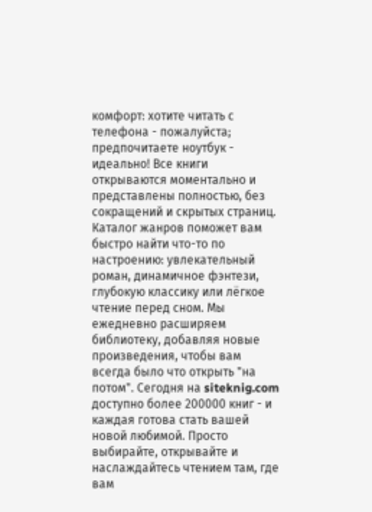комфорт: хотите читать с телефона - пожалуйста; предпочитаете ноутбук - идеально! Все книги открываются моментально и представлены полностью, без сокращений и скрытых страниц. Каталог жанров поможет вам быстро найти что-то по настроению: увлекательный роман, динамичное фэнтези, глубокую классику или лёгкое чтение перед сном. Мы ежедневно расширяем библиотеку, добавляя новые произведения, чтобы вам всегда было что открыть "на потом". Сегодня на siteknig.com доступно более 200000 книг - и каждая готова стать вашей новой любимой. Просто выбирайте, открывайте и наслаждайтесь чтением там, где вам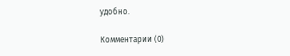удобно.

Комментарии (0)